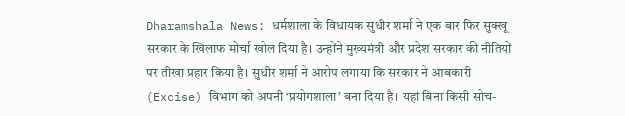Dharamshala News: धर्मशाला के विधायक सुधीर शर्मा ने एक बार फिर सुक्खू सरकार के खिलाफ मोर्चा खोल दिया है। उन्होंने मुख्यमंत्री और प्रदेश सरकार की नीतियों पर तीखा प्रहार किया है। सुधीर शर्मा ने आरोप लगाया कि सरकार ने आबकारी (Excise) विभाग को अपनी ‘प्रयोगशाला’ बना दिया है। यहां बिना किसी सोच-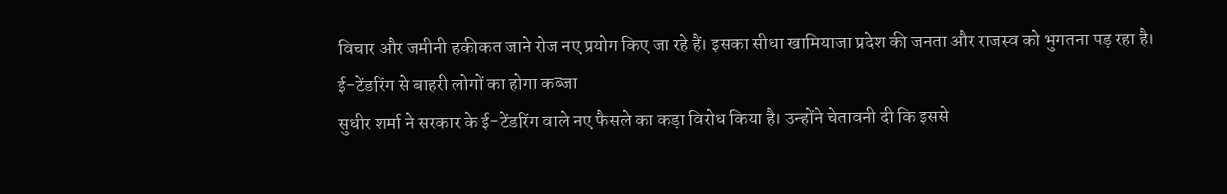विचार और जमीनी हकीकत जाने रोज नए प्रयोग किए जा रहे हैं। इसका सीधा खामियाजा प्रदेश की जनता और राजस्व को भुगतना पड़ रहा है।
ई-टेंडरिंग से बाहरी लोगों का होगा कब्जा
सुधीर शर्मा ने सरकार के ई-टेंडरिंग वाले नए फैसले का कड़ा विरोध किया है। उन्होंने चेतावनी दी कि इससे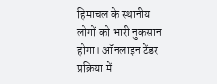हिमाचल के स्थानीय लोगों को भारी नुकसान होगा। ऑनलाइन टेंडर प्रक्रिया में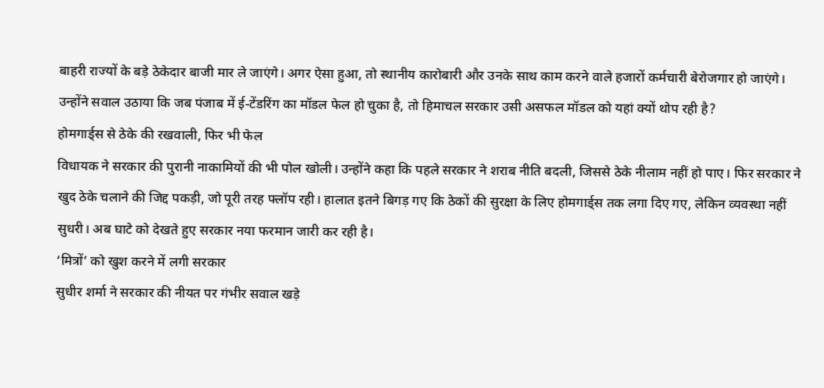बाहरी राज्यों के बड़े ठेकेदार बाजी मार ले जाएंगे। अगर ऐसा हुआ, तो स्थानीय कारोबारी और उनके साथ काम करने वाले हजारों कर्मचारी बेरोजगार हो जाएंगे। उन्होंने सवाल उठाया कि जब पंजाब में ई-टेंडरिंग का मॉडल फेल हो चुका है, तो हिमाचल सरकार उसी असफल मॉडल को यहां क्यों थोप रही है?
होमगार्ड्स से ठेके की रखवाली, फिर भी फेल
विधायक ने सरकार की पुरानी नाकामियों की भी पोल खोली। उन्होंने कहा कि पहले सरकार ने शराब नीति बदली, जिससे ठेके नीलाम नहीं हो पाए। फिर सरकार ने खुद ठेके चलाने की जिद्द पकड़ी, जो पूरी तरह फ्लॉप रही। हालात इतने बिगड़ गए कि ठेकों की सुरक्षा के लिए होमगार्ड्स तक लगा दिए गए, लेकिन व्यवस्था नहीं सुधरी। अब घाटे को देखते हुए सरकार नया फरमान जारी कर रही है।
‘मित्रों’ को खुश करने में लगी सरकार
सुधीर शर्मा ने सरकार की नीयत पर गंभीर सवाल खड़े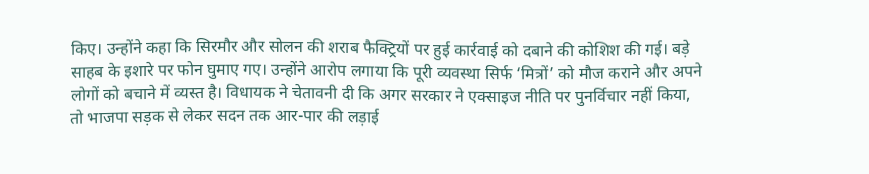किए। उन्होंने कहा कि सिरमौर और सोलन की शराब फैक्ट्रियों पर हुई कार्रवाई को दबाने की कोशिश की गई। बड़े साहब के इशारे पर फोन घुमाए गए। उन्होंने आरोप लगाया कि पूरी व्यवस्था सिर्फ ‘मित्रों’ को मौज कराने और अपने लोगों को बचाने में व्यस्त है। विधायक ने चेतावनी दी कि अगर सरकार ने एक्साइज नीति पर पुनर्विचार नहीं किया, तो भाजपा सड़क से लेकर सदन तक आर-पार की लड़ाई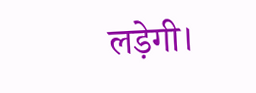लड़ेगी।